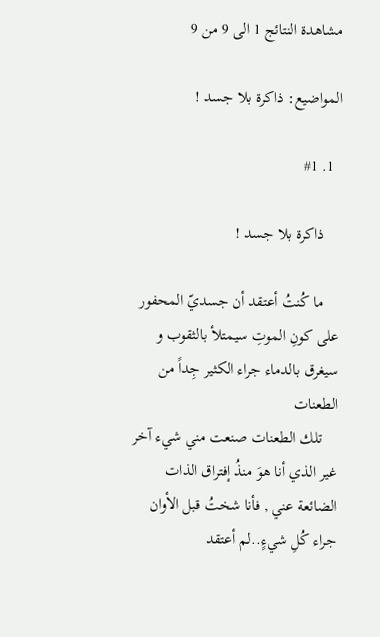مشاهدة النتائج 1 الى 9 من 9

المواضيع: ذاكرة بلا جسد !

  1. #1

    ذاكرة بلا جسد !

    ما كُنتُ أعتقد أن جسديّ المحفور على كونِ الموتِ سيمتلأ بالثقوب و سيغرق بالدماء جراء الكثير جِداً من الطعنات
    تلك الطعنات صنعت مني شيء آخر غير الذي أنا هوَ منذُ إفتراق الذات الضائعة عني , فأنا شختُ قبل الأوان جراء كُلِ شيءٍ..لم أعتقد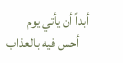أبداً أن يأتي يوم
    أحس فيه بالعذاب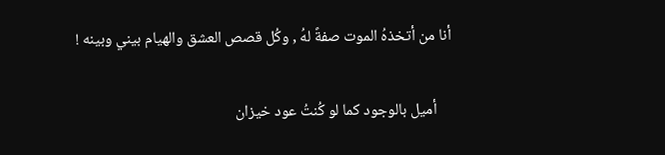أنا من أتخذهُ الموت صفةً لهُ , وكُل قصص العشق والهيام بيني وبينه !

    أميل بالوجود كما لو كُنتُ عود خيزان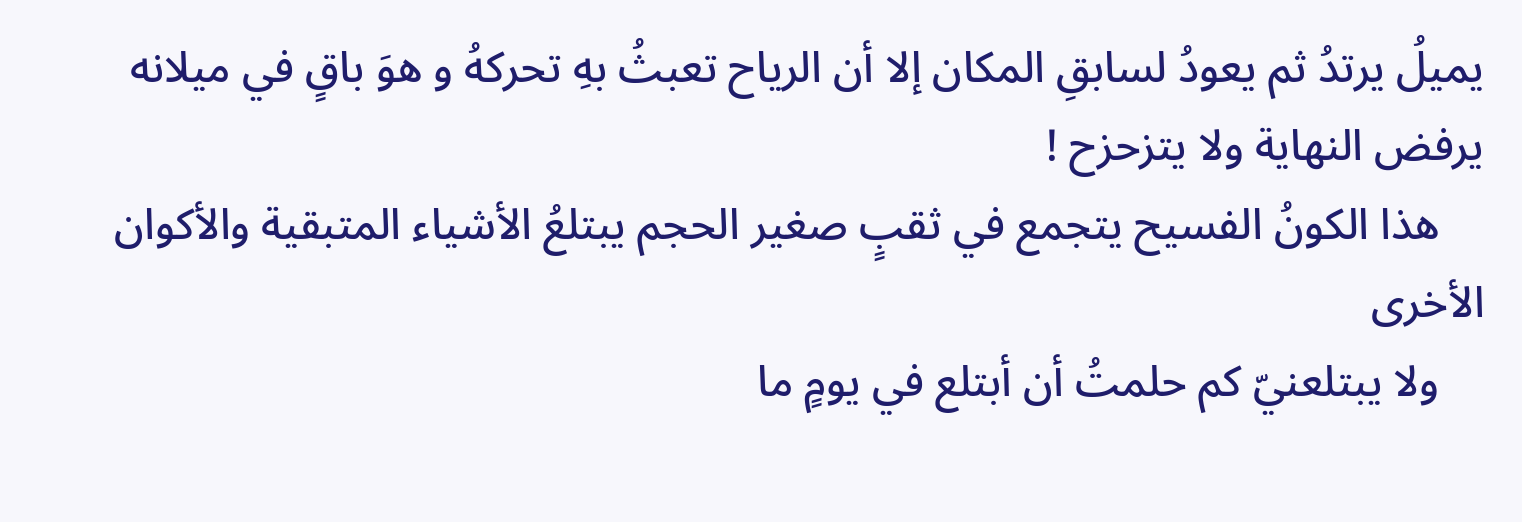يميلُ يرتدُ ثم يعودُ لسابقِ المكان إلا أن الرياح تعبثُ بهِ تحركهُ و هوَ باقٍ في ميلانه يرفض النهاية ولا يتزحزح !
    هذا الكونُ الفسيح يتجمع في ثقبٍ صغير الحجم يبتلعُ الأشياء المتبقية والأكوان الأخرى
    ولا يبتلعنيّ كم حلمتُ أن أبتلع في يومٍ ما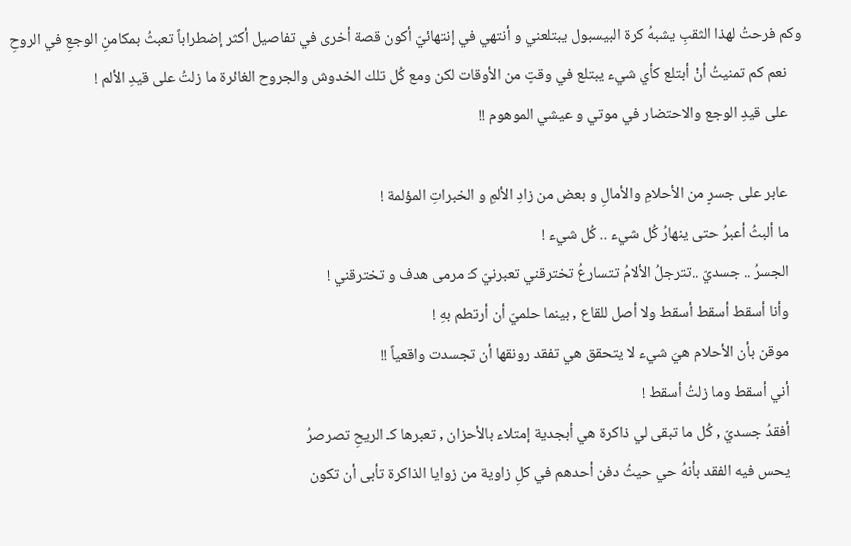وكم فرحتُ لهذا الثقبِ يشبهُ كرة البيسبول يبتلعني و أنتهي في إنتهائيّ أكون قصة أخرى في تفاصيل أكثر إضطراباً تعبثُ بمكامنِ الوجعِ في الروحِ
    نعم كم تمنيتُ أنْ أبتلع كأي شيء يبتلع في وقتٍ من الأوقات لكن ومع كُل تلك الخدوش والجروح الغائرة ما زلتُ على قيدِ الألم !
    على قيدِ الوجع والاحتضار في موتي و عيشي الموهوم !!

    عابر على جسرٍ من الأحلامِ والأمالِ و بعض من زادِ الألمِ و الخبراتِ المؤلمة !
    ما ألبثُ أعبرُ حتى ينهارُ كُل شيء .. كُل شيء !
    الجسرُ .. جسديّ ..تترجلُ الألامُ تتسارعُ تخترقني تعبرنيّ كـَ مرمى هدف و تخترقني !
    وأنا أسقط أسقط أسقط ولا أصل للقاع , بينما حلميّ أن أرتطم بهِ !
    موقن بأن الأحلام هيَ شيء لا يتحقق هي تفقد رونقها أن تجسدت واقعياً !!
    أني أسقط وما زلتُ أسقط !
    أفقدُ جسديّ , كُل ما تبقى لي ذاكرة هي أبجدية إمتلاء بالأحزان , تعبرها كـ الريحِ تصرصرُ
    يحس فيه الفقد بأنهُ حي حيثُ دفن أحدهم في كلِ زاوية من زوايا الذاكرة تأبى أن تكون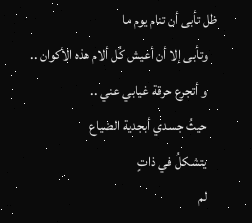ظل تأبى أن تنام يوم ما
    وتأبى إلا أن أعيش كُل ألام هذه الأكوان ..
    و أتجرع حرقة غيابي عني ..
    حيثُ جسدي أبجدية الضياع
    يتشكلُ في ذاتٍ
    لم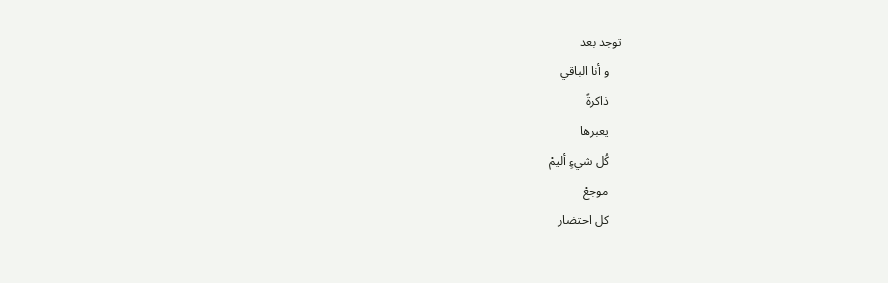توجد بعد
    و أنا الباقي
    ذاكرةً
    يعبرها
    كُل شيءٍ أليمْ
    موجعْ
    كل احتضار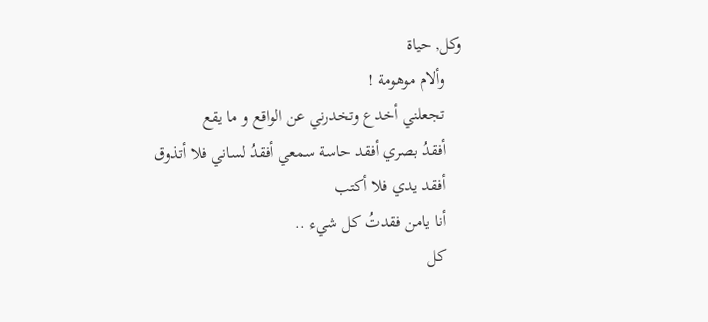وكل, حياة
    وألام موهومة !
    تجعلني أخدع وتخدرني عن الواقع و ما يقع
    أفقدُ بصري أفقد حاسة سمعي أفقدُ لساني فلا أتذوق
    أفقد يدي فلا أكتب
    أنا يامن فقدتُ كل شيء ..
    كل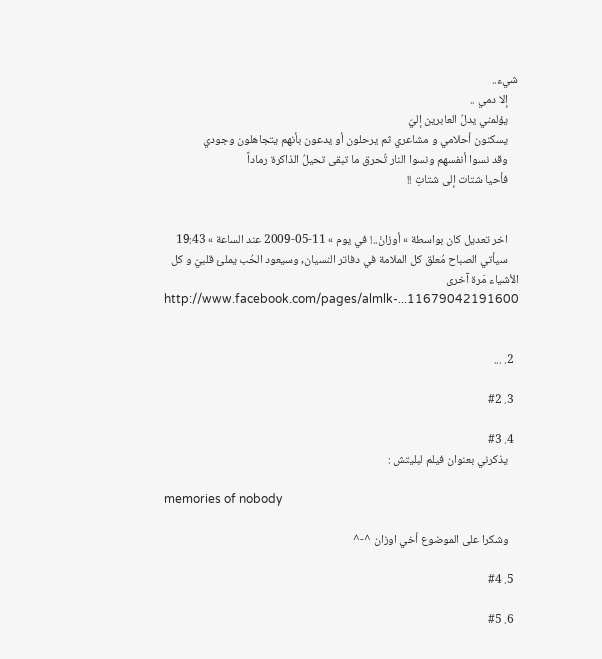شيء..
    إلا دمي ..
    يؤلمني يدلُ العابرين إليّ
    يسكنون أحلامي و مشاعري ثم يرحلون أو يدعون بأنهم يتجاهلون وجودي
    وقد نسوا أنفسهم ونسوا النار تُحرق ما تبقى تحيلُ الذاكرة رماداً
    فأحيا شتات إلى شتاتِ !!


    اخر تعديل كان بواسطة » أوزانْ..! في يوم » 11-05-2009 عند الساعة » 19:43
    سيأتي الصباح مُعلق كل الملامة في دفاتر النسيان, وسيعود الحُب يملئ قلبيّ و كل الأشياء مَرة آخرى
    http://www.facebook.com/pages/almlk-...11679042191600


  2. ...

  3. #2

  4. #3
    يذكرني بعنوان فيلم لبليتش :

    memories of nobody

    وشكرا على الموضوع أخي اوزان ^-^

  5. #4

  6. #5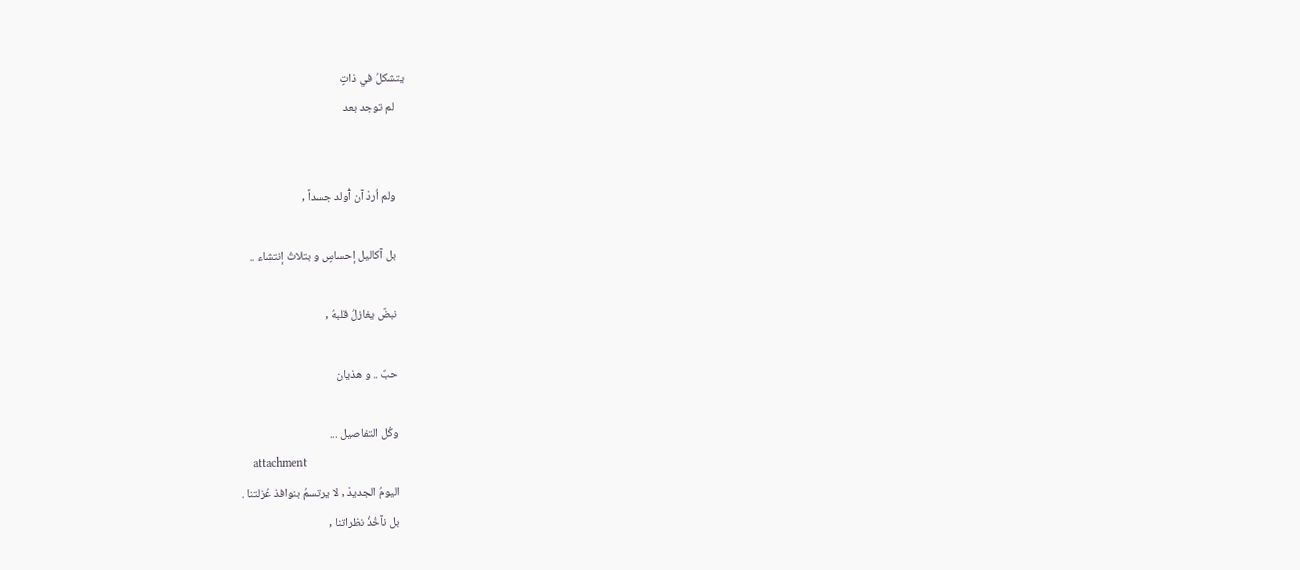يتشكلُ في ذاتٍ
    لم توجد بعد


    ولم اُردْ آن آُولد جسداً ,

    بل آكاليل إحساسٍ و بتلاتُ إنتشاء ..

    نبضٌ يغازلُ قلبهُ ,

    حبٌ .. و هذيان

    وكُل التفاصيل ...
    attachment
    اليومُ الجديدْ , لا يرتسمُ بنوافذ عُزلتنا .
    بل نآخُذُ نظراتنا ,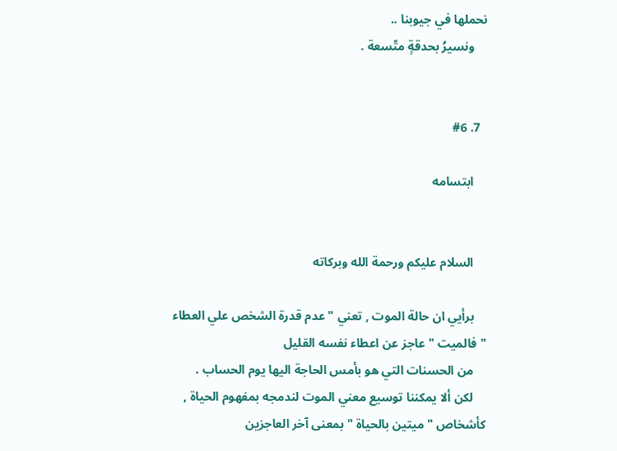نحملها في جيوبنا ..
    ونسيرُ بحدقةٍ متّسعة .


  7. #6

    ابتسامه


    السلام عليكم ورحمة الله وبركاته

    برأيي ان حالة الموت , تعني " عدم قدرة الشخص علي العطاء " فالميت " عاجز عن اعطاء نفسه القليل
    من الحسنات التي هو بأمس الحاجة اليها يوم الحساب .
    لكن ألا يمكننا توسيع معني الموت لندمجه بمفهوم الحياة , كأشخاص " ميتين بالحياة " بمعنى آخر العاجزين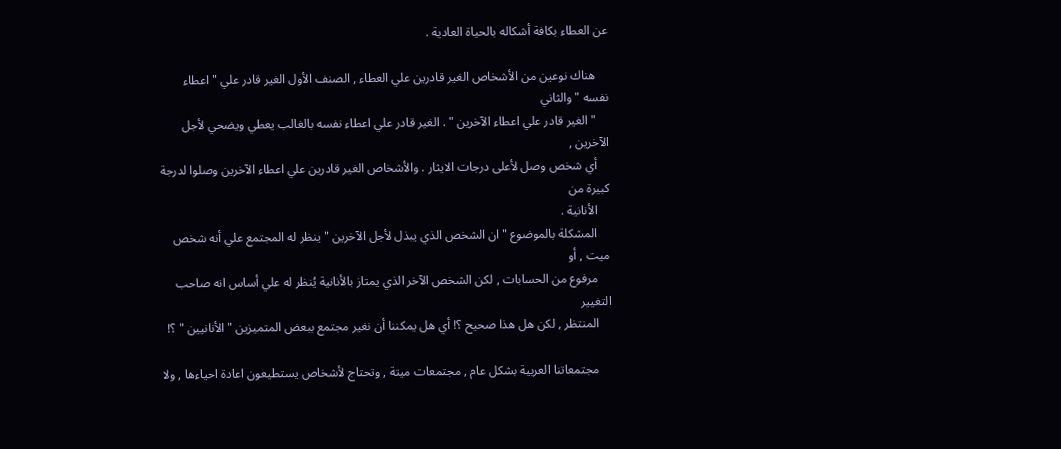عن العطاء بكافة أشكاله بالحياة العادية .

    هناك نوعين من الأشخاص الغير قادرين علي العطاء , الصنف الأول الغير قادر علي " اعطاء نفسه " والثاني
    " الغير قادر علي اعطاء الآخرين " . الغير قادر علي اعطاء نفسه بالغالب يعطي ويضحي لأجل الآخرين ,
    أي شخص وصل لأعلى درجات الايثار . والأشخاص الغير قادرين علي اعطاء الآخرين وصلوا لدرجة كبيرة من
    الأنانية .
    المشكلة بالموضوع " ان الشخص الذي يبذل لأجل الآخرين " ينظر له المجتمع علي أنه شخص ميت , أو
    مرفوع من الحسابات , لكن الشخص الآخر الذي يمتاز بالأنانية يُنظر له علي أساس انه صاحب التغيير
    المنتظر , لكن هل هذا صحيح ؟! أي هل يمكننا أن نغير مجتمع ببعض المتميزين " الأنانيين " ؟!

    مجتمعاتنا العربية بشكل عام , مجتمعات ميتة , وتحتاج لأشخاص يستطيعون اعادة احياءها , ولا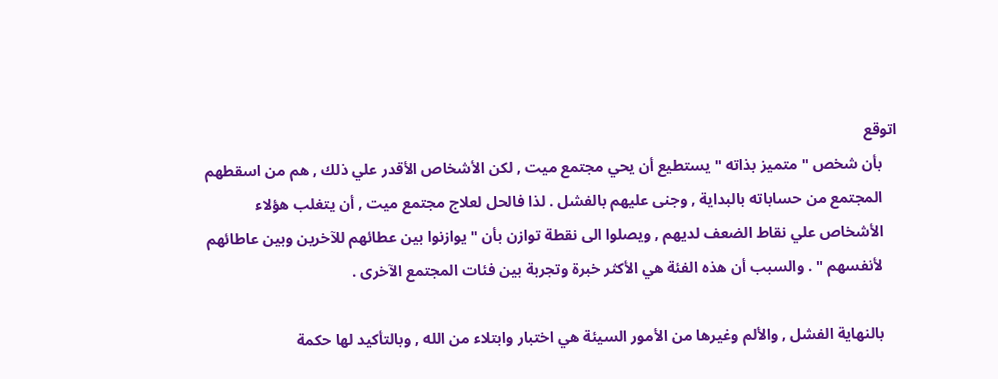اتوقع
    بأن شخص " متميز بذاته " يستطيع أن يحي مجتمع ميت , لكن الأشخاص الأقدر علي ذلك , هم من اسقطهم
    المجتمع من حساباته بالبداية , وجنى عليهم بالفشل . لذا فالحل لعلاج مجتمع ميت , أن يتغلب هؤلاء
    الأشخاص علي نقاط الضعف لديهم , ويصلوا الى نقطة توازن بأن " يوازنوا بين عطائهم للآخرين وبين عاطائهم
    لأنفسهم " . والسبب أن هذه الفئة هي الأكثر خبرة وتجربة بين فئات المجتمع الآخرى .

    بالنهاية الفشل , والألم وغيرها من الأمور السيئة هي اختبار وابتلاء من الله , وبالتأكيد لها حكمة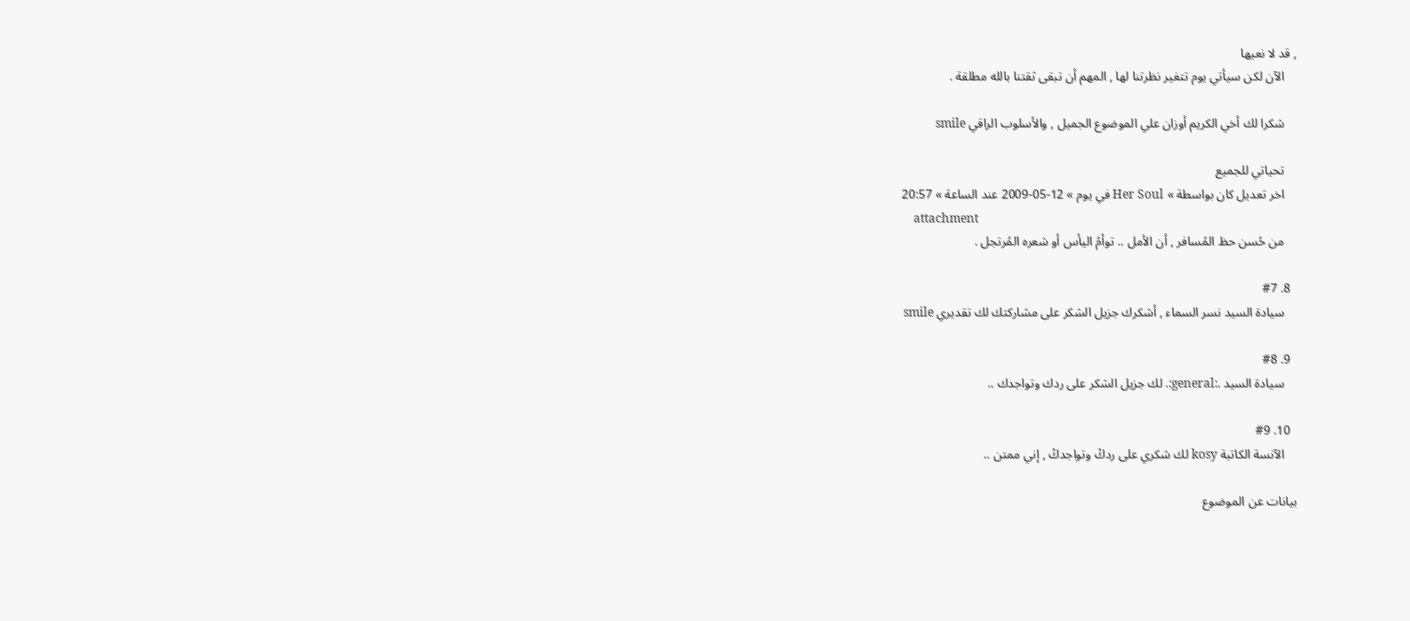, قد لا نعيها
    الآن لكن سيأتي يوم تتغير نظرتنا لها , المهم أن تبقى ثقتنا بالله مطلقة .

    شكرا لك أخي الكريم أوزان علي الموضوع الجميل , والأسلوب الراقي smile

    تحياتي للجميع
    اخر تعديل كان بواسطة » Her Soul في يوم » 12-05-2009 عند الساعة » 20:57
    attachment
    من حُسن حظ المُسافر , أن الأمل .. توأمُ اليأس أو شعره المُرتجل .

  8. #7
    سيادة السيد نسر السماء , أشكرك جزيل الشكر على مشاركتك لك تقديري smile

  9. #8
    سيادة السيد .:general:. لك جزيل الشكر على ردك وتواجدك ..

  10. #9
    الآنسة الكاتبة kosy لك شكري على ردكْ وتواجدكْ , إني ممتن ..

بيانات عن الموضوع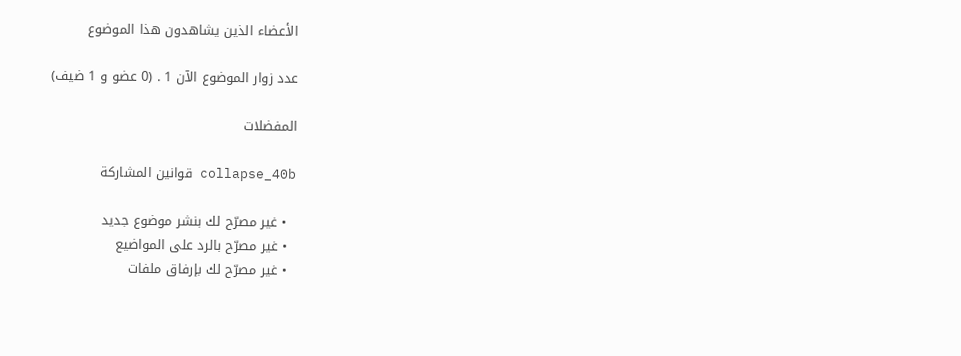الأعضاء الذين يشاهدون هذا الموضوع

عدد زوار الموضوع الآن 1 . (0 عضو و 1 ضيف)

المفضلات

collapse_40b قوانين المشاركة

  • غير مصرّح لك بنشر موضوع جديد
  • غير مصرّح بالرد على المواضيع
  • غير مصرّح لك بإرفاق ملفات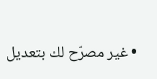• غير مصرّح لك بتعديل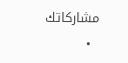مشاركاتك
  •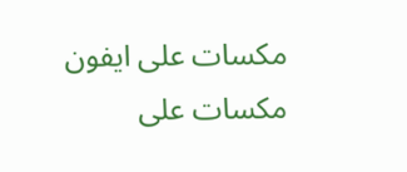مكسات على ايفون  مكسات على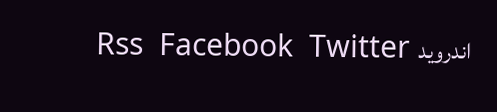اندرويد  Rss  Facebook  Twitter